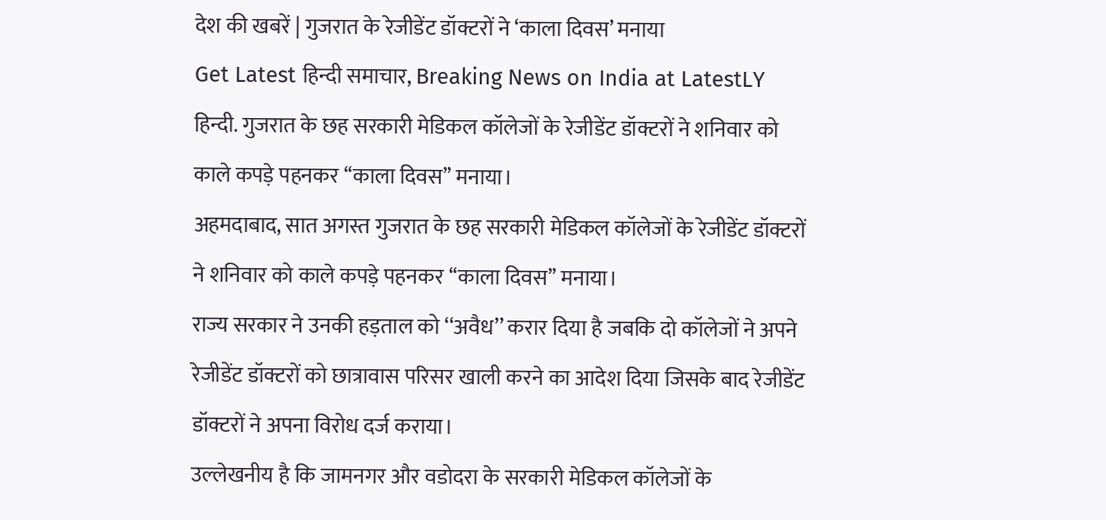देश की खबरें | गुजरात के रेजीडेंट डॉक्टरों ने ‘काला दिवस’ मनाया
Get Latest हिन्दी समाचार, Breaking News on India at LatestLY हिन्दी. गुजरात के छह सरकारी मेडिकल कॉलेजों के रेजीडेंट डॉक्टरों ने शनिवार को काले कपड़े पहनकर ‘‘काला दिवस’’ मनाया।
अहमदाबाद, सात अगस्त गुजरात के छह सरकारी मेडिकल कॉलेजों के रेजीडेंट डॉक्टरों ने शनिवार को काले कपड़े पहनकर ‘‘काला दिवस’’ मनाया।
राज्य सरकार ने उनकी हड़ताल को ‘‘अवैध’’ करार दिया है जबकि दो कॉलेजों ने अपने रेजीडेंट डॉक्टरों को छात्रावास परिसर खाली करने का आदेश दिया जिसके बाद रेजीडेंट डॉक्टरों ने अपना विरोध दर्ज कराया।
उल्लेखनीय है कि जामनगर और वडोदरा के सरकारी मेडिकल कॉलेजों के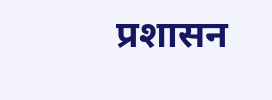प्रशासन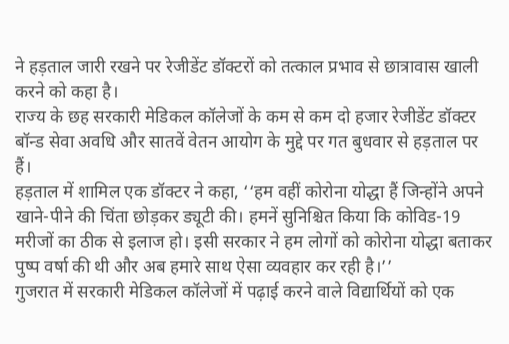ने हड़ताल जारी रखने पर रेजीडेंट डॉक्टरों को तत्काल प्रभाव से छात्रावास खाली करने को कहा है।
राज्य के छह सरकारी मेडिकल कॉलेजों के कम से कम दो हजार रेजीडेंट डॉक्टर बॉन्ड सेवा अवधि और सातवें वेतन आयोग के मुद्दे पर गत बुधवार से हड़ताल पर हैं।
हड़ताल में शामिल एक डॉक्टर ने कहा, ‘‘हम वहीं कोरोना योद्धा हैं जिन्होंने अपने खाने-पीने की चिंता छोड़कर ड्यूटी की। हमनें सुनिश्चित किया कि कोविड-19 मरीजों का ठीक से इलाज हो। इसी सरकार ने हम लोगों को कोरोना योद्धा बताकर पुष्प वर्षा की थी और अब हमारे साथ ऐसा व्यवहार कर रही है।’’
गुजरात में सरकारी मेडिकल कॉलेजों में पढ़ाई करने वाले विद्यार्थियों को एक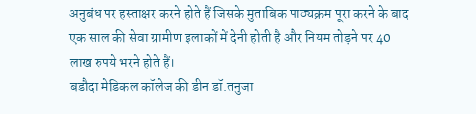अनुबंध पर हस्ताक्षर करने होते हैं जिसके मुताबिक पाठ्यक्रम पूरा करने के बाद एक साल की सेवा ग्रामीण इलाकों में देनी होती है और नियम तोड़ने पर 40 लाख रुपये भरने होते हैं।
बडौदा मेडिकल कॉलेज की डीन डॉ.तनुजा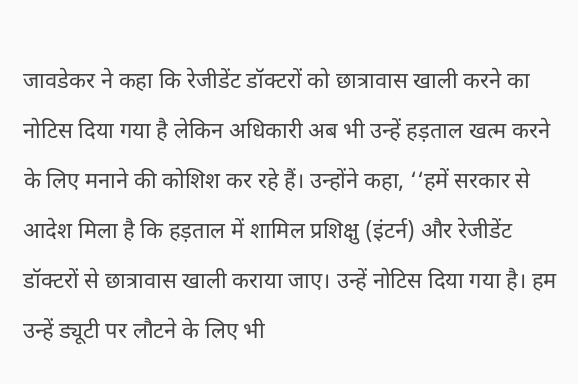जावडेकर ने कहा कि रेजीडेंट डॉक्टरों को छात्रावास खाली करने का नोटिस दिया गया है लेकिन अधिकारी अब भी उन्हें हड़ताल खत्म करने के लिए मनाने की कोशिश कर रहे हैं। उन्होंने कहा, ‘‘हमें सरकार से आदेश मिला है कि हड़ताल में शामिल प्रशिक्षु (इंटर्न) और रेजीडेंट डॉक्टरों से छात्रावास खाली कराया जाए। उन्हें नोटिस दिया गया है। हम उन्हें ड्यूटी पर लौटने के लिए भी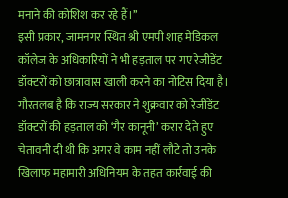मनाने की कोशिश कर रहे हैं।’’
इसी प्रकार, जामनगर स्थित श्री एमपी शाह मेडिकल कॉलेज के अधिकारियों ने भी हड़ताल पर गए रेजीडेंट डॉक्टरों को छात्रावास खाली करने का नोटिस दिया है।
गौरतलब है कि राज्य सरकार ने शुक्रवार को रेजीडेंट डॉक्टरों की हड़ताल को ‘गैर कानूनी’ करार देते हुए चेतावनी दी थी कि अगर वे काम नहीं लौटे तो उनके खिलाफ महामारी अधिनियम के तहत कार्रवाई की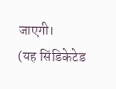जाएगी।
(यह सिंडिकेटेड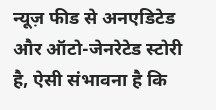न्यूज़ फीड से अनएडिटेड और ऑटो-जेनरेटेड स्टोरी है, ऐसी संभावना है कि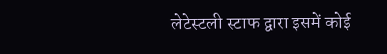लेटेस्टली स्टाफ द्वारा इसमें कोई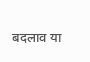बदलाव या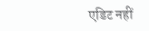एडिट नहीं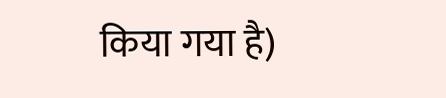किया गया है)